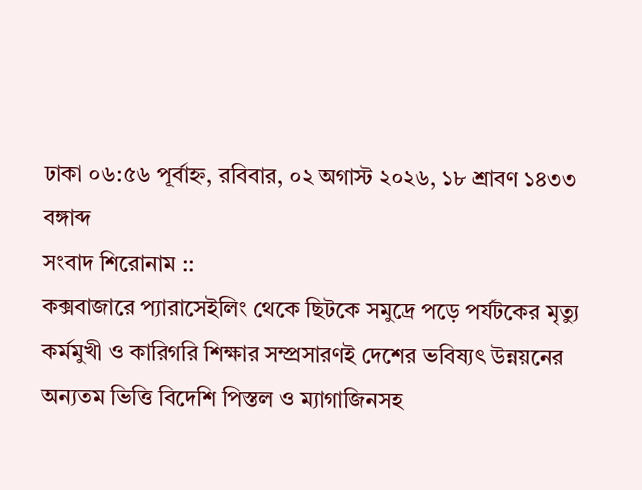ঢাকা ০৬:৫৬ পূর্বাহ্ন, রবিবার, ০২ অগাস্ট ২০২৬, ১৮ শ্রাবণ ১৪৩৩ বঙ্গাব্দ
সংবাদ শিরোনাম ::
কক্সবাজারে প্যারাসেইলিং থেকে ছিটকে সমুদ্রে পড়ে পর্যটকের মৃত্যু কর্মমুখী ও কারিগরি শিক্ষার সম্প্রসারণই দেশের ভবিষ্যৎ উন্নয়নের অন্যতম ভিত্তি বিদেশি পিস্তল ও ম্যাগাজিনসহ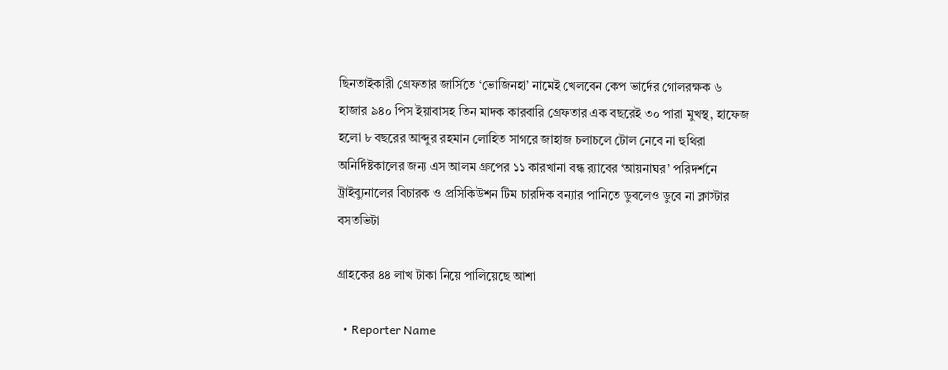ছিনতাইকারী গ্রেফতার জার্সিতে ‘ভোজিনহা’ নামেই খেলবেন কেপ ভার্দের গোলরক্ষক ৬ হাজার ৯৪০ পিস ইয়াবাসহ তিন মাদক কারবারি গ্রেফতার এক বছরেই ৩০ পারা মুখস্থ, হাফেজ হলো ৮ বছরের আব্দুর রহমান লোহিত সাগরে জাহাজ চলাচলে টোল নেবে না হুথিরা অনির্দিষ্টকালের জন্য এস আলম গ্রুপের ১১ কারখানা বন্ধ র‍্যাবের ‘আয়নাঘর’ পরিদর্শনে ট্রাইব্যুনালের বিচারক ও প্রসিকিউশন টিম চারদিক বন্যার পানিতে ডুবলেও ডুবে না ক্লাস্টার বসতভিটা

গ্রাহকের ৪৪ লাখ টাকা নিয়ে পালিয়েছে আশা

  • Reporter Name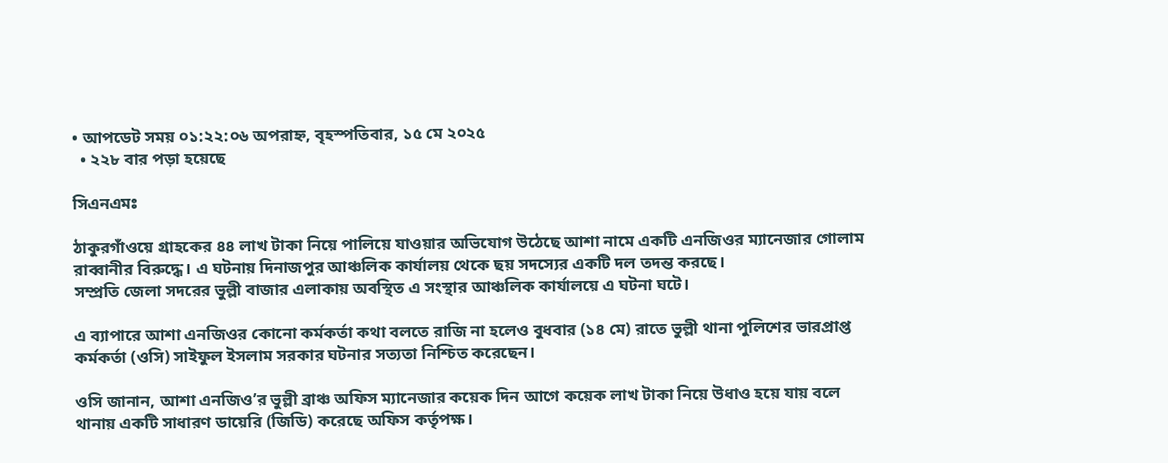• আপডেট সময় ০১:২২:০৬ অপরাহ্ন, বৃহস্পতিবার, ১৫ মে ২০২৫
  • ২২৮ বার পড়া হয়েছে

সিএনএমঃ

ঠাকুরগাঁওয়ে গ্রাহকের ৪৪ লাখ টাকা নিয়ে পালিয়ে যাওয়ার অভিযোগ উঠেছে আশা নামে একটি এনজিওর ম্যানেজার গোলাম রাব্বানীর বিরুদ্ধে। এ ঘটনায় দিনাজপুর আঞ্চলিক কার্যালয় থেকে ছয় সদস্যের একটি দল তদন্ত করছে।
সম্প্রতি জেলা সদরের ভুল্লী বাজার এলাকায় অবস্থিত এ সংস্থার আঞ্চলিক কার্যালয়ে এ ঘটনা ঘটে।

এ ব্যাপারে আশা এনজিওর কোনো কর্মকর্তা কথা বলতে রাজি না হলেও বুধবার (১৪ মে) রাতে ভুল্লী থানা পুলিশের ভারপ্রাপ্ত কর্মকর্তা (ওসি) সাইফুল ইসলাম সরকার ঘটনার সত্যতা নিশ্চিত করেছেন।

ওসি জানান, আশা এনজিও’র ভুল্লী ব্রাঞ্চ অফিস ম্যানেজার কয়েক দিন আগে কয়েক লাখ টাকা নিয়ে উধাও হয়ে যায় বলে থানায় একটি সাধারণ ডায়েরি (জিডি) করেছে অফিস কর্তৃপক্ষ।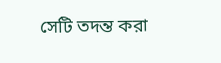সেটি তদন্ত করা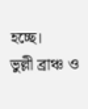হচ্ছে।
ভুল্লী ব্রাঞ্চ ও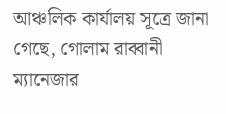আঞ্চলিক কার্যালয় সূত্রে জানা গেছে, গোলাম রাব্বানী ম্যানেজার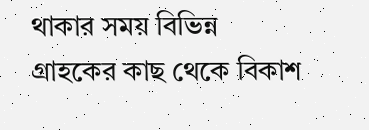থাকার সময় বিভিন্ন গ্রাহকের কাছ থেকে বিকাশ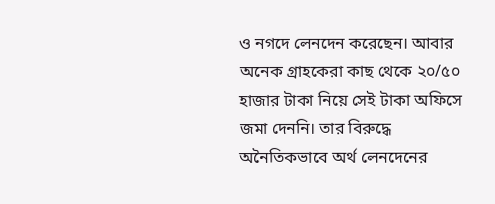ও নগদে লেনদেন করেছেন। আবার অনেক গ্রাহকেরা কাছ থেকে ২০/৫০ হাজার টাকা নিয়ে সেই টাকা অফিসে জমা দেননি। তার বিরুদ্ধে অনৈতিকভাবে অর্থ লেনদেনের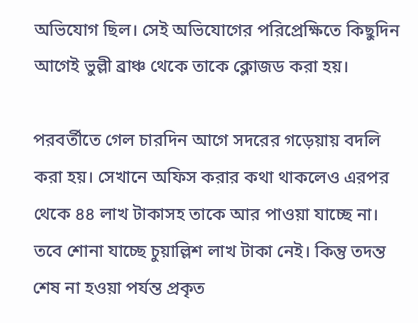অভিযোগ ছিল। সেই অভিযোগের পরিপ্রেক্ষিতে কিছুদিন আগেই ভুল্লী ব্রাঞ্চ থেকে তাকে ক্লোজড করা হয়।

পরবর্তীতে গেল চারদিন আগে সদরের গড়েয়ায় বদলি করা হয়। সেখানে অফিস করার কথা থাকলেও এরপর থেকে ৪৪ লাখ টাকাসহ তাকে আর পাওয়া যাচ্ছে না।
তবে শোনা যাচ্ছে চুয়াল্লিশ লাখ টাকা নেই। কিন্তু তদন্ত শেষ না হওয়া পর্যন্ত প্রকৃত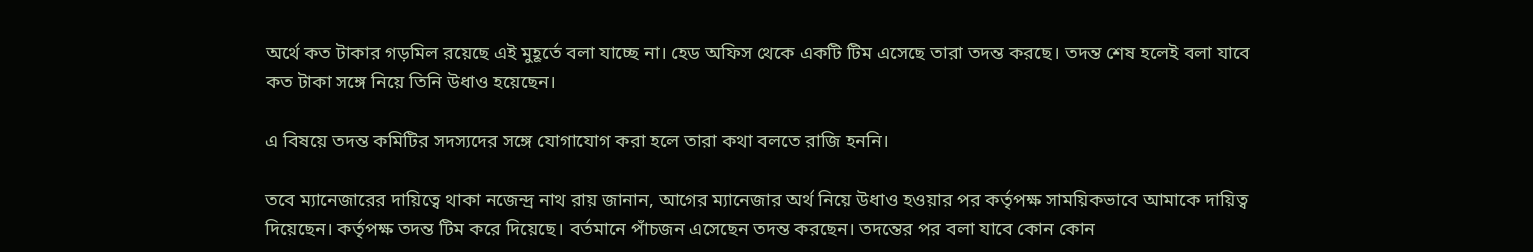অর্থে কত টাকার গড়মিল রয়েছে এই মুহূর্তে বলা যাচ্ছে না। হেড অফিস থেকে একটি টিম এসেছে তারা তদন্ত করছে। তদন্ত শেষ হলেই বলা যাবে কত টাকা সঙ্গে নিয়ে তিনি উধাও হয়েছেন।

এ বিষয়ে তদন্ত কমিটির সদস্যদের সঙ্গে যোগাযোগ করা হলে তারা কথা বলতে রাজি হননি।

তবে ম্যানেজারের দায়িত্বে থাকা নজেন্দ্র নাথ রায় জানান, আগের ম্যানেজার অর্থ নিয়ে উধাও হওয়ার পর কর্তৃপক্ষ সাময়িকভাবে আমাকে দায়িত্ব দিয়েছেন। কর্তৃপক্ষ তদন্ত টিম করে দিয়েছে। বর্তমানে পাঁচজন এসেছেন তদন্ত করছেন। তদন্তের পর বলা যাবে কোন কোন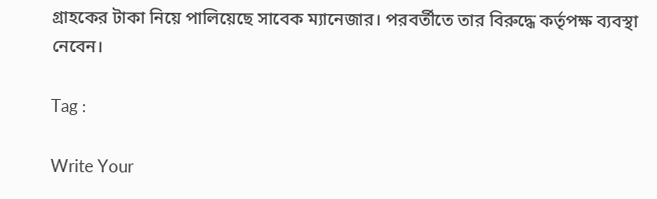গ্রাহকের টাকা নিয়ে পালিয়েছে সাবেক ম্যানেজার। পরবর্তীতে তার বিরুদ্ধে কর্তৃপক্ষ ব্যবস্থা নেবেন।

Tag :

Write Your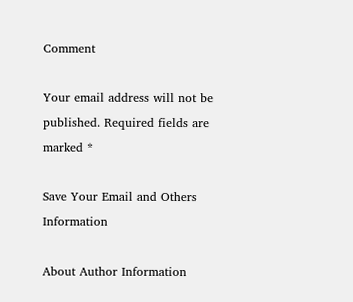Comment

Your email address will not be published. Required fields are marked *

Save Your Email and Others Information

About Author Information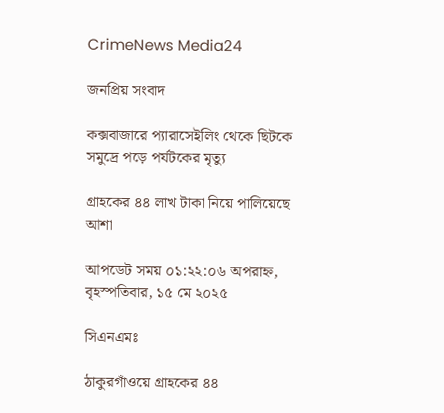CrimeNews Media24

জনপ্রিয় সংবাদ

কক্সবাজারে প্যারাসেইলিং থেকে ছিটকে সমুদ্রে পড়ে পর্যটকের মৃত্যু

গ্রাহকের ৪৪ লাখ টাকা নিয়ে পালিয়েছে আশা

আপডেট সময় ০১:২২:০৬ অপরাহ্ন, বৃহস্পতিবার, ১৫ মে ২০২৫

সিএনএমঃ

ঠাকুরগাঁওয়ে গ্রাহকের ৪৪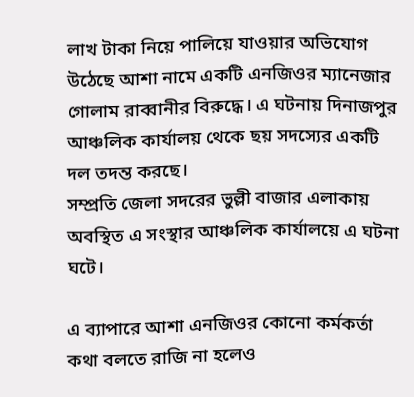লাখ টাকা নিয়ে পালিয়ে যাওয়ার অভিযোগ উঠেছে আশা নামে একটি এনজিওর ম্যানেজার গোলাম রাব্বানীর বিরুদ্ধে। এ ঘটনায় দিনাজপুর আঞ্চলিক কার্যালয় থেকে ছয় সদস্যের একটি দল তদন্ত করছে।
সম্প্রতি জেলা সদরের ভুল্লী বাজার এলাকায় অবস্থিত এ সংস্থার আঞ্চলিক কার্যালয়ে এ ঘটনা ঘটে।

এ ব্যাপারে আশা এনজিওর কোনো কর্মকর্তা কথা বলতে রাজি না হলেও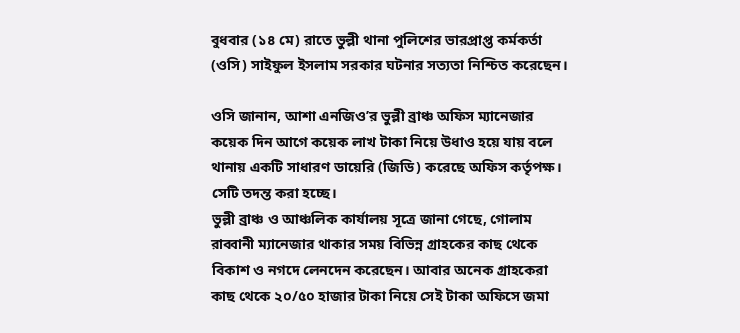বুধবার (১৪ মে) রাতে ভুল্লী থানা পুলিশের ভারপ্রাপ্ত কর্মকর্তা (ওসি) সাইফুল ইসলাম সরকার ঘটনার সত্যতা নিশ্চিত করেছেন।

ওসি জানান, আশা এনজিও’র ভুল্লী ব্রাঞ্চ অফিস ম্যানেজার কয়েক দিন আগে কয়েক লাখ টাকা নিয়ে উধাও হয়ে যায় বলে থানায় একটি সাধারণ ডায়েরি (জিডি) করেছে অফিস কর্তৃপক্ষ। সেটি তদন্ত করা হচ্ছে।
ভুল্লী ব্রাঞ্চ ও আঞ্চলিক কার্যালয় সূত্রে জানা গেছে, গোলাম রাব্বানী ম্যানেজার থাকার সময় বিভিন্ন গ্রাহকের কাছ থেকে বিকাশ ও নগদে লেনদেন করেছেন। আবার অনেক গ্রাহকেরা কাছ থেকে ২০/৫০ হাজার টাকা নিয়ে সেই টাকা অফিসে জমা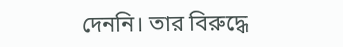দেননি। তার বিরুদ্ধে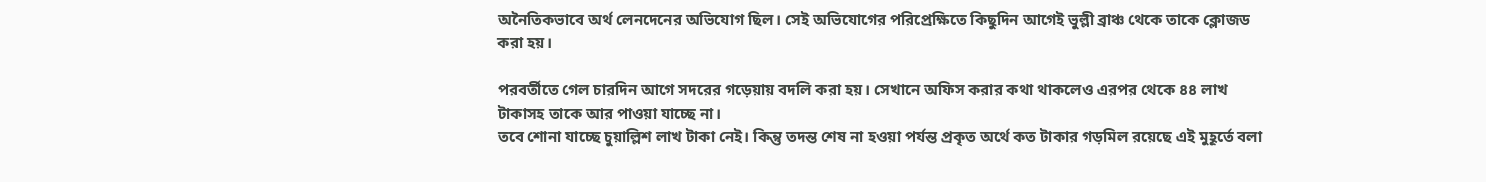অনৈতিকভাবে অর্থ লেনদেনের অভিযোগ ছিল। সেই অভিযোগের পরিপ্রেক্ষিতে কিছুদিন আগেই ভুল্লী ব্রাঞ্চ থেকে তাকে ক্লোজড করা হয়।

পরবর্তীতে গেল চারদিন আগে সদরের গড়েয়ায় বদলি করা হয়। সেখানে অফিস করার কথা থাকলেও এরপর থেকে ৪৪ লাখ টাকাসহ তাকে আর পাওয়া যাচ্ছে না।
তবে শোনা যাচ্ছে চুয়াল্লিশ লাখ টাকা নেই। কিন্তু তদন্ত শেষ না হওয়া পর্যন্ত প্রকৃত অর্থে কত টাকার গড়মিল রয়েছে এই মুহূর্তে বলা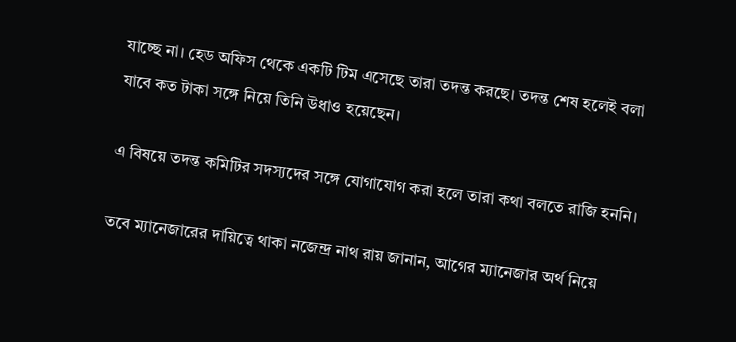যাচ্ছে না। হেড অফিস থেকে একটি টিম এসেছে তারা তদন্ত করছে। তদন্ত শেষ হলেই বলা যাবে কত টাকা সঙ্গে নিয়ে তিনি উধাও হয়েছেন।

এ বিষয়ে তদন্ত কমিটির সদস্যদের সঙ্গে যোগাযোগ করা হলে তারা কথা বলতে রাজি হননি।

তবে ম্যানেজারের দায়িত্বে থাকা নজেন্দ্র নাথ রায় জানান, আগের ম্যানেজার অর্থ নিয়ে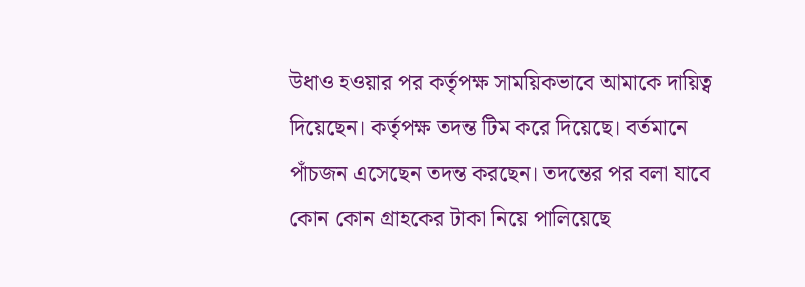উধাও হওয়ার পর কর্তৃপক্ষ সাময়িকভাবে আমাকে দায়িত্ব দিয়েছেন। কর্তৃপক্ষ তদন্ত টিম করে দিয়েছে। বর্তমানে পাঁচজন এসেছেন তদন্ত করছেন। তদন্তের পর বলা যাবে কোন কোন গ্রাহকের টাকা নিয়ে পালিয়েছে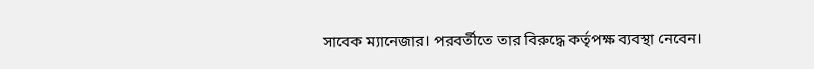সাবেক ম্যানেজার। পরবর্তীতে তার বিরুদ্ধে কর্তৃপক্ষ ব্যবস্থা নেবেন।